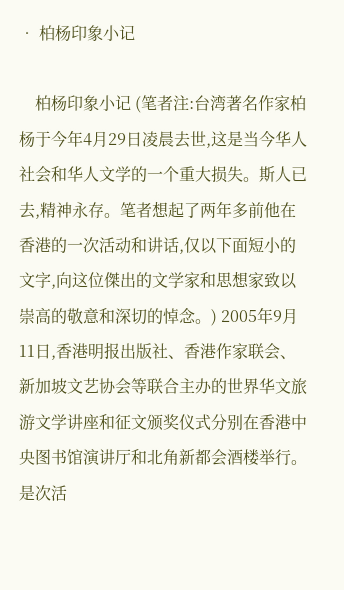• 柏杨印象小记

    柏杨印象小记 (笔者注:台湾著名作家柏杨于今年4月29日凌晨去世,这是当今华人社会和华人文学的一个重大损失。斯人已去,精神永存。笔者想起了两年多前他在香港的一次活动和讲话,仅以下面短小的文字,向这位傑出的文学家和思想家致以崇高的敬意和深切的悼念。) 2005年9月11日,香港明报出版社、香港作家联会、新加坡文艺协会等联合主办的世界华文旅游文学讲座和征文颁奖仪式分别在香港中央图书馆演讲厅和北角新都会酒楼举行。是次活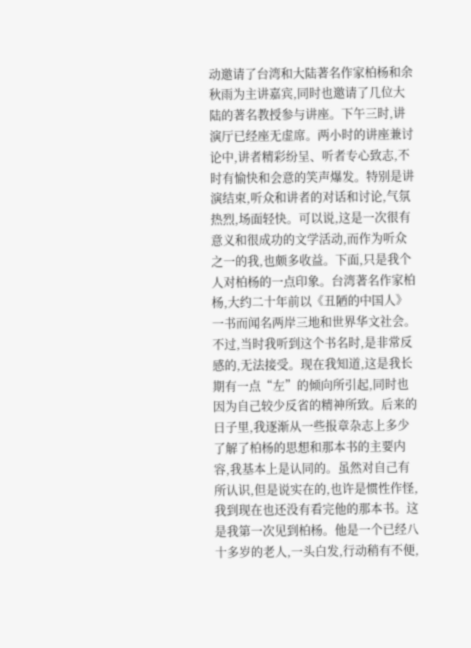动邀请了台湾和大陆著名作家柏杨和余秋雨为主讲嘉宾,同时也邀请了几位大陆的著名教授参与讲座。下午三时,讲演厅已经座无虚席。两小时的讲座兼讨论中,讲者精彩纷呈、听者专心致志,不时有愉快和会意的笑声爆发。特别是讲演结束,听众和讲者的对话和讨论,气氛热烈,场面轻快。可以说,这是一次很有意义和很成功的文学活动,而作为听众之一的我,也颇多收益。下面,只是我个人对柏杨的一点印象。台湾著名作家柏杨,大约二十年前以《丑陋的中国人》一书而闻名两岸三地和世界华文社会。不过,当时我听到这个书名时,是非常反感的,无法接受。现在我知道,这是我长期有一点“左”的倾向所引起,同时也因为自己较少反省的精神所致。后来的日子里,我逐渐从一些报章杂志上多少了解了柏杨的思想和那本书的主要内容,我基本上是认同的。虽然对自己有所认识,但是说实在的,也许是惯性作怪,我到现在也还没有看完他的那本书。这是我第一次见到柏杨。他是一个已经八十多岁的老人,一头白发,行动稍有不便,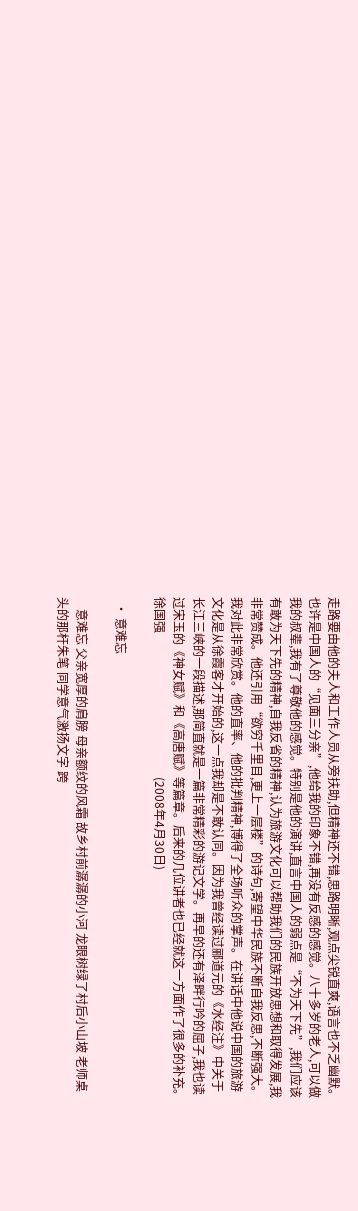走路要由他的夫人和工作人员从旁扶助,但精神还不错,思路明晰,观点尖锐直爽,语言也不乏幽默。也许是中国人的“见面三分亲”,他给我的印象不错,再没有反感的感觉。八十多岁的老人,可以做我的叔辈,我有了尊敬他的感觉。特别是他的演讲,直言中国人的弱点是“不为天下先”,我们应该有敢为天下先的精神,自我反省的精神,认为旅游文化可以帮助我们的民族开放思想和取得发展,我非常赞成。他还引用“欲穷千里目,更上一层楼”的诗句,寄望中华民族不断自我反思,不断强大。我对此非常欣赏。他的直率、他的批判精神,博得了全场听众的掌声。在讲话中他说中国的旅游文化是从徐霞客才开始的,这一点我却是不敢认同。因为我曾经读过郦道元的《水经注》中关于长江三峡的一段描述,那简直就是一篇非常精彩的游记文学。再早的还有泽畔行吟的屈子,我也读过宋玉的《神女赋》和《高唐赋》等篇章。后来的几位讲者也已经就这一方面作了很多的补充。                                                    徐国强                                                (2008年4月30日)

  • 意难忘

    意难忘 父亲宽厚的肩膀 母亲额纹的风霜 故乡村前潺潺的小河 龙眼树绿了村后小山坡 老师桌头的那杆朱笔 同学意气激扬文字 跨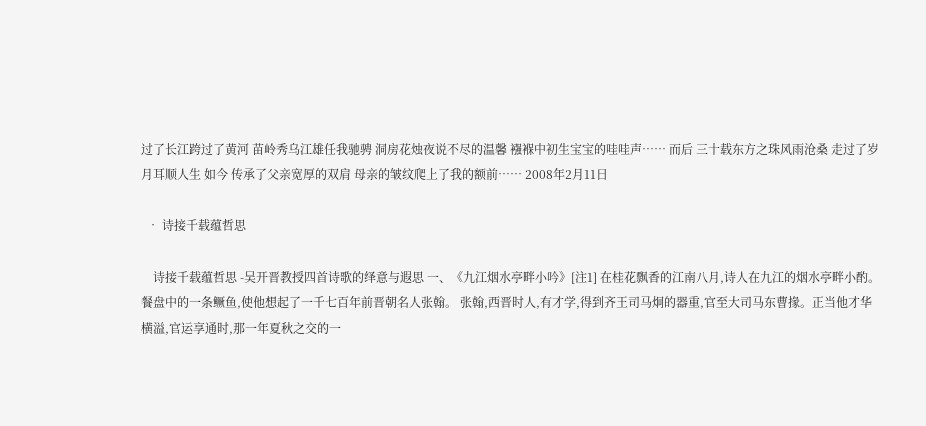过了长江跨过了黄河 苗岭秀乌江雄任我驰骋 洞房花烛夜说不尽的温馨 襁褓中初生宝宝的哇哇声…… 而后 三十载东方之珠风雨沧桑 走过了岁月耳顺人生 如今 传承了父亲宽厚的双肩 母亲的皱纹爬上了我的额前…… 2008年2月11日

  • 诗接千载蕴哲思

    诗接千载蕴哲思 -吴开晋教授四首诗歌的绎意与遐思 一、《九江烟水亭畔小吟》[注1] 在桂花飘香的江南八月,诗人在九江的烟水亭畔小酌。餐盘中的一条鳜鱼,使他想起了一千七百年前晋朝名人张翰。 张翰,西晋时人,有才学,得到齐王司马炯的器重,官至大司马东曹掾。正当他才华横溢,官运享通时,那一年夏秋之交的一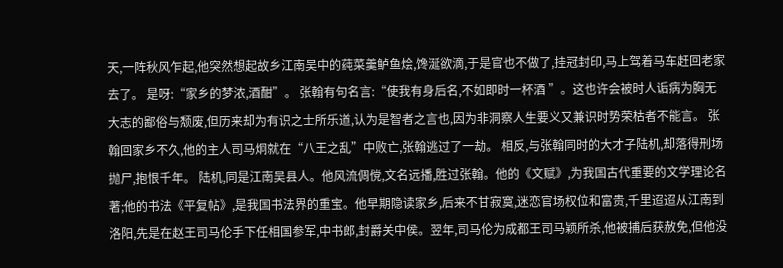天,一阵秋风乍起,他突然想起故乡江南吴中的莼菜羹鲈鱼烩,馋涎欲滴,于是官也不做了,挂冠封印,马上驾着马车赶回老家去了。 是呀:“家乡的梦浓,酒酣”。 张翰有句名言:“使我有身后名,不如即时一杯酒 ”。这也许会被时人诟病为胸无大志的鄙俗与颓废,但历来却为有识之士所乐道,认为是智者之言也,因为非洞察人生要义又兼识时势荣枯者不能言。 张翰回家乡不久,他的主人司马炯就在“八王之乱”中败亡,张翰逃过了一劫。 相反,与张翰同时的大才子陆机,却落得刑场抛尸,抱恨千年。 陆机,同是江南吴县人。他风流倜傥,文名远播,胜过张翰。他的《文赋》,为我国古代重要的文学理论名著;他的书法《平复帖》,是我国书法界的重宝。他早期隐读家乡,后来不甘寂寞,迷恋官场权位和富贵,千里迢迢从江南到洛阳,先是在赵王司马伦手下任相国参军,中书郎,封爵关中侯。翌年,司马伦为成都王司马颖所杀,他被捕后获赦免,但他没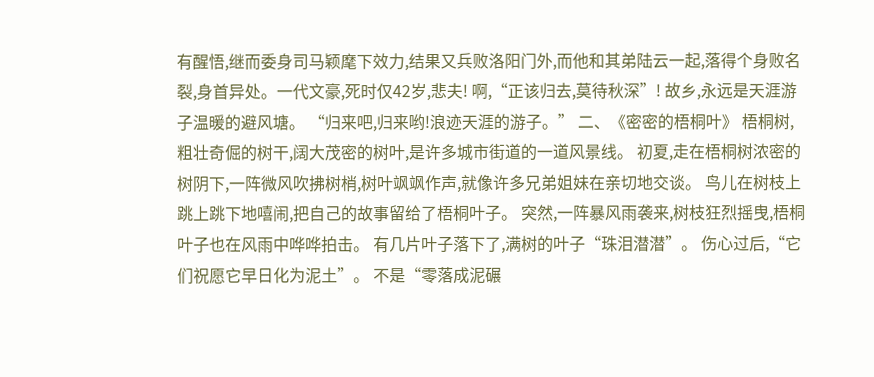有醒悟,继而委身司马颖麾下效力,结果又兵败洛阳门外,而他和其弟陆云一起,落得个身败名裂,身首异处。一代文豪,死时仅42岁,悲夫! 啊,“正该归去,莫待秋深”! 故乡,永远是天涯游子温暖的避风塘。 “归来吧,归来哟!浪迹天涯的游子。” 二、《密密的梧桐叶》 梧桐树,粗壮奇倔的树干,阔大茂密的树叶,是许多城市街道的一道风景线。 初夏,走在梧桐树浓密的树阴下,一阵微风吹拂树梢,树叶飒飒作声,就像许多兄弟姐妹在亲切地交谈。 鸟儿在树枝上跳上跳下地嘻闹,把自己的故事留给了梧桐叶子。 突然,一阵暴风雨袭来,树枝狂烈摇曳,梧桐叶子也在风雨中哗哗拍击。 有几片叶子落下了,满树的叶子“珠泪潜潜”。 伤心过后,“它们祝愿它早日化为泥土”。 不是“零落成泥碾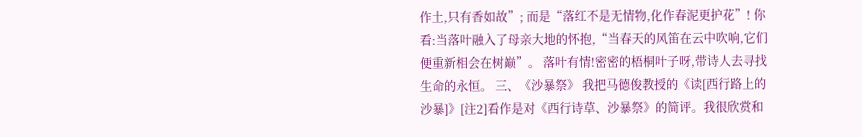作土,只有香如故”; 而是“落红不是无情物,化作春泥更护花”! 你看:当落叶融入了母亲大地的怀抱,“当春天的风笛在云中吹响,它们便重新相会在树巅”。 落叶有情!密密的梧桐叶子呀,带诗人去寻找生命的永恒。 三、《沙暴祭》 我把马德俊教授的《读[西行路上的沙暴]》[注2]看作是对《西行诗草、沙暴祭》的简评。我很欣赏和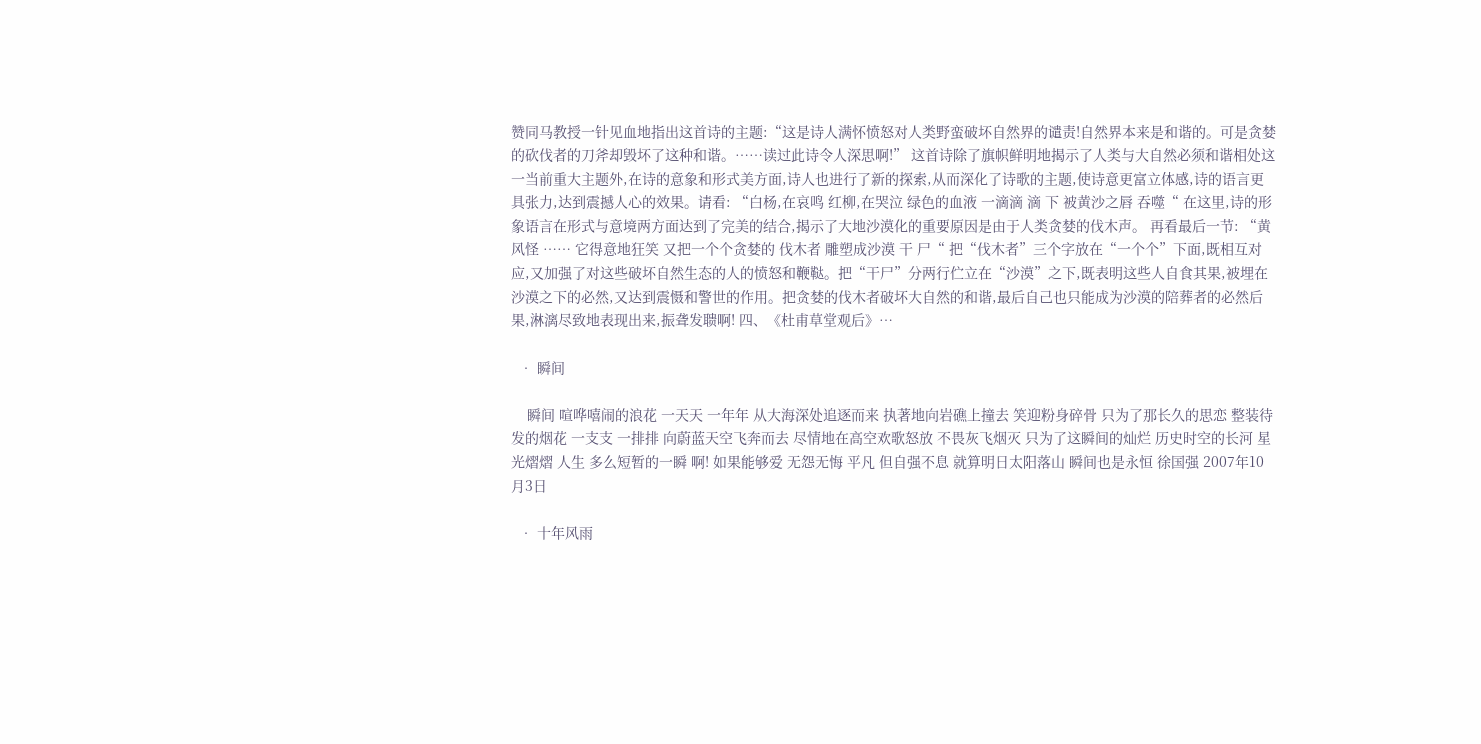赞同马教授一针见血地指出这首诗的主题:“这是诗人满怀愤怒对人类野蛮破坏自然界的谴责!自然界本来是和谐的。可是贪婪的砍伐者的刀斧却毁坏了这种和谐。……读过此诗令人深思啊!” 这首诗除了旗帜鲜明地揭示了人类与大自然必须和谐相处这一当前重大主题外,在诗的意象和形式美方面,诗人也进行了新的探索,从而深化了诗歌的主题,使诗意更富立体感,诗的语言更具张力,达到震撼人心的效果。请看: “白杨,在哀鸣 红柳,在哭泣 绿色的血液 一滴滴 滴 下 被黄沙之唇 吞噬“ 在这里,诗的形象语言在形式与意境两方面达到了完美的结合,揭示了大地沙漠化的重要原因是由于人类贪婪的伐木声。 再看最后一节: “黄风怪 …… 它得意地狂笑 又把一个个贪婪的 伐木者 雕塑成沙漠 干 尸“ 把“伐木者”三个字放在“一个个”下面,既相互对应,又加强了对这些破坏自然生态的人的愤怒和鞭鞑。把“干尸”分两行伫立在“沙漠”之下,既表明这些人自食其果,被埋在沙漠之下的必然,又达到震慑和警世的作用。把贪婪的伐木者破坏大自然的和谐,最后自己也只能成为沙漠的陪葬者的必然后果,淋漓尽致地表现出来,振聋发聩啊! 四、《杜甫草堂观后》…

  • 瞬间

    瞬间 喧哗嘻闹的浪花 一天天 一年年 从大海深处追逐而来 执著地向岩礁上撞去 笑迎粉身碎骨 只为了那长久的思恋 整装待发的烟花 一支支 一排排 向蔚蓝天空飞奔而去 尽情地在高空欢歌怒放 不畏灰飞烟灭 只为了这瞬间的灿烂 历史时空的长河 星光熠熠 人生 多么短暂的一瞬 啊! 如果能够爱 无怨无悔 平凡 但自强不息 就算明日太阳落山 瞬间也是永恒 徐国强 2007年10月3日

  • 十年风雨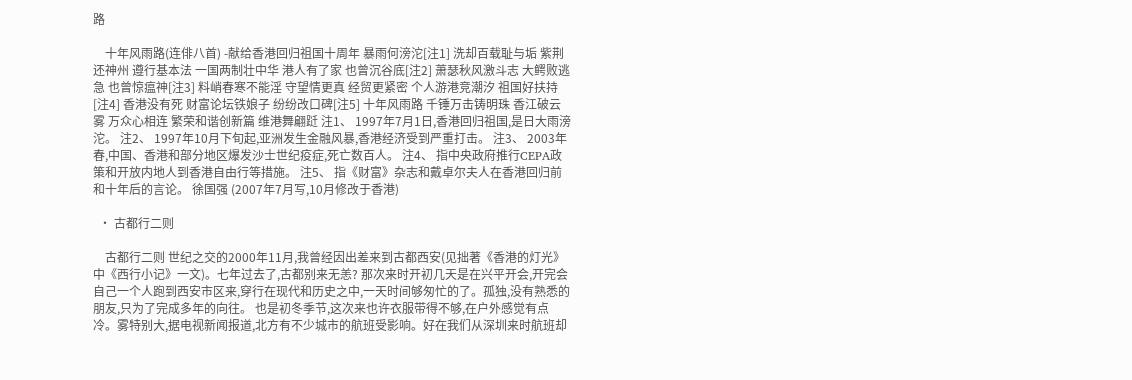路

    十年风雨路(连俳八首) -献给香港回归祖国十周年 暴雨何滂沱[注1] 洗却百载耻与垢 紫荆还神州 遵行基本法 一国两制壮中华 港人有了家 也曾沉谷底[注2] 萧瑟秋风激斗志 大鳄败逃急 也曾惊瘟神[注3] 料峭春寒不能淫 守望情更真 经贸更紧密 个人游港竞潮汐 祖国好扶持[注4] 香港没有死 财富论坛铁娘子 纷纷改口碑[注5] 十年风雨路 千锤万击铸明珠 香江破云雾 万众心相连 繁荣和谐创新篇 维港舞翩跹 注1、 1997年7月1日,香港回归祖国,是日大雨滂沱。 注2、 1997年10月下旬起,亚洲发生金融风暴,香港经济受到严重打击。 注3、 2003年春,中国、香港和部分地区爆发沙士世纪疫症,死亡数百人。 注4、 指中央政府推行CEPA政策和开放内地人到香港自由行等措施。 注5、 指《财富》杂志和戴卓尔夫人在香港回归前和十年后的言论。 徐国强 (2007年7月写,10月修改于香港)

  • 古都行二则

    古都行二则 世纪之交的2000年11月,我曾经因出差来到古都西安(见拙著《香港的灯光》中《西行小记》一文)。七年过去了,古都别来无恙? 那次来时开初几天是在兴平开会,开完会自己一个人跑到西安市区来,穿行在现代和历史之中,一天时间够匆忙的了。孤独,没有熟悉的朋友,只为了完成多年的向往。 也是初冬季节,这次来也许衣服带得不够,在户外感觉有点冷。雾特别大,据电视新闻报道,北方有不少城市的航班受影响。好在我们从深圳来时航班却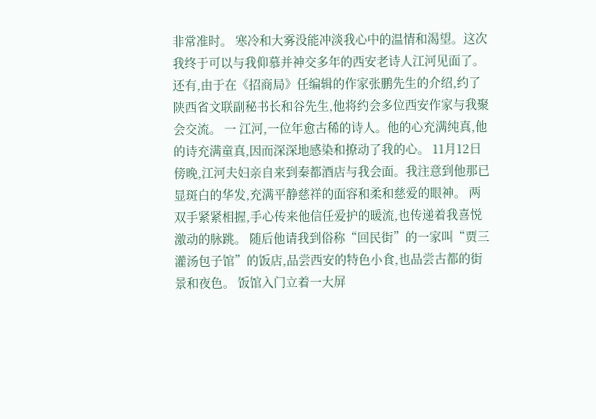非常准时。 寒冷和大雾没能冲淡我心中的温情和渴望。这次我终于可以与我仰慕并神交多年的西安老诗人江河见面了。还有,由于在《招商局》任编辑的作家张鹏先生的介绍,约了陕西省文联副秘书长和谷先生,他将约会多位西安作家与我聚会交流。 一 江河,一位年愈古稀的诗人。他的心充满纯真,他的诗充满童真,因而深深地感染和撩动了我的心。 11月12日傍晚,江河夫妇亲自来到秦都酒店与我会面。我注意到他那已显斑白的华发,充满平静慈祥的面容和柔和慈爱的眼神。 两双手紧紧相握,手心传来他信任爱护的暖流,也传递着我喜悦激动的脉跳。 随后他请我到俗称“回民街”的一家叫“贾三灌汤包子馆”的饭店,品尝西安的特色小食,也品尝古都的街景和夜色。 饭馆入门立着一大屏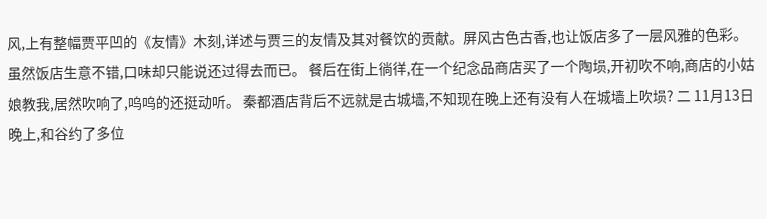风,上有整幅贾平凹的《友情》木刻,详述与贾三的友情及其对餐饮的贡献。屏风古色古香,也让饭店多了一层风雅的色彩。 虽然饭店生意不错,口味却只能说还过得去而已。 餐后在街上徜徉,在一个纪念品商店买了一个陶埙,开初吹不响,商店的小姑娘教我,居然吹响了,呜呜的还挺动听。 秦都酒店背后不远就是古城墙,不知现在晚上还有没有人在城墙上吹埙? 二 11月13日晚上,和谷约了多位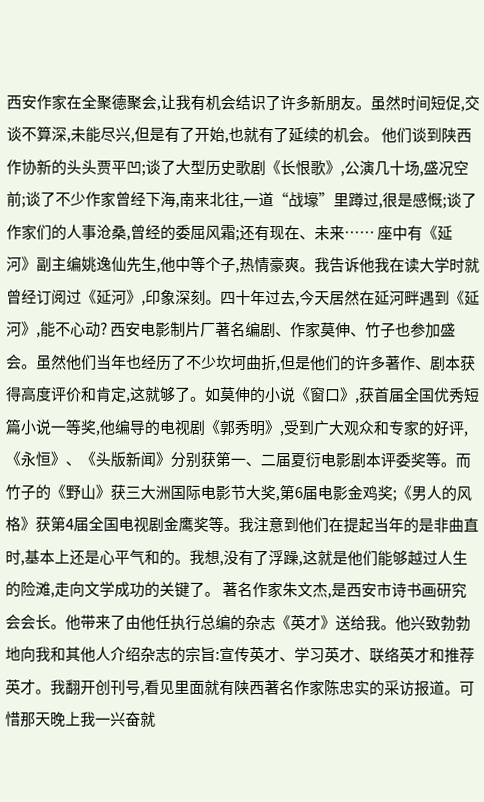西安作家在全聚德聚会,让我有机会结识了许多新朋友。虽然时间短促,交谈不算深,未能尽兴,但是有了开始,也就有了延续的机会。 他们谈到陕西作协新的头头贾平凹;谈了大型历史歌剧《长恨歌》,公演几十场,盛况空前;谈了不少作家曾经下海,南来北往,一道“战壕”里蹲过,很是感慨;谈了作家们的人事沧桑,曾经的委屈风霜;还有现在、未来…… 座中有《延河》副主编姚逸仙先生,他中等个子,热情豪爽。我告诉他我在读大学时就曾经订阅过《延河》,印象深刻。四十年过去,今天居然在延河畔遇到《延河》,能不心动? 西安电影制片厂著名编剧、作家莫伸、竹子也参加盛会。虽然他们当年也经历了不少坎坷曲折,但是他们的许多著作、剧本获得高度评价和肯定,这就够了。如莫伸的小说《窗口》,获首届全国优秀短篇小说一等奖,他编导的电视剧《郭秀明》,受到广大观众和专家的好评,《永恒》、《头版新闻》分别获第一、二届夏衍电影剧本评委奖等。而竹子的《野山》获三大洲国际电影节大奖,第6届电影金鸡奖;《男人的风格》获第4届全国电视剧金鹰奖等。我注意到他们在提起当年的是非曲直时,基本上还是心平气和的。我想,没有了浮躁,这就是他们能够越过人生的险滩,走向文学成功的关键了。 著名作家朱文杰,是西安市诗书画研究会会长。他带来了由他任执行总编的杂志《英才》送给我。他兴致勃勃地向我和其他人介绍杂志的宗旨:宣传英才、学习英才、联络英才和推荐英才。我翻开创刊号,看见里面就有陕西著名作家陈忠实的采访报道。可惜那天晚上我一兴奋就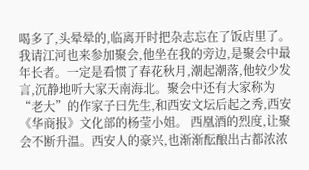喝多了,头晕晕的,临离开时把杂志忘在了饭店里了。 我请江河也来参加聚会,他坐在我的旁边,是聚会中最年长者。一定是看惯了春花秋月,潮起潮落,他较少发言,沉静地听大家天南海北。聚会中还有大家称为“老大”的作家子曰先生,和西安文坛后起之秀,西安《华商报》文化部的杨莹小姐。 西凰酒的烈度,让聚会不断升温。西安人的豪兴,也渐渐酝酿出古都浓浓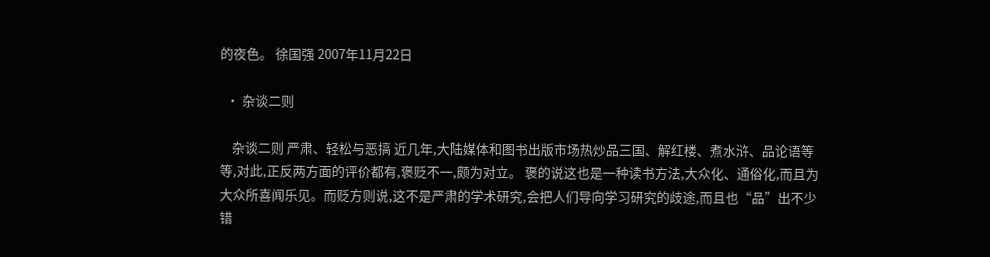的夜色。 徐国强 2007年11月22日

  • 杂谈二则

    杂谈二则 严肃、轻松与恶搞 近几年,大陆媒体和图书出版市场热炒品三国、解红楼、煮水浒、品论语等等,对此,正反两方面的评价都有,褒贬不一,颇为对立。 褒的说这也是一种读书方法,大众化、通俗化,而且为大众所喜闻乐见。而贬方则说,这不是严肃的学术研究,会把人们导向学习研究的歧途,而且也“品”出不少错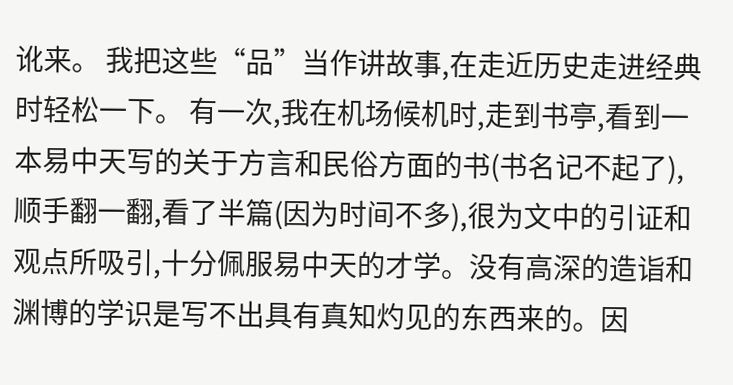讹来。 我把这些“品”当作讲故事,在走近历史走进经典时轻松一下。 有一次,我在机场候机时,走到书亭,看到一本易中天写的关于方言和民俗方面的书(书名记不起了),顺手翻一翻,看了半篇(因为时间不多),很为文中的引证和观点所吸引,十分佩服易中天的才学。没有高深的造诣和渊博的学识是写不出具有真知灼见的东西来的。因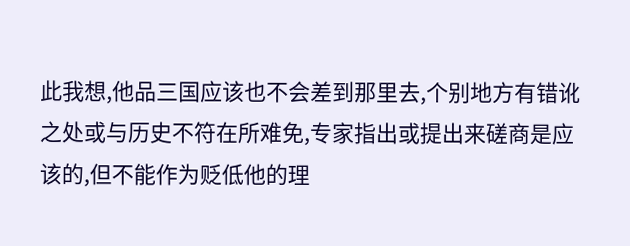此我想,他品三国应该也不会差到那里去,个别地方有错讹之处或与历史不符在所难免,专家指出或提出来磋商是应该的,但不能作为贬低他的理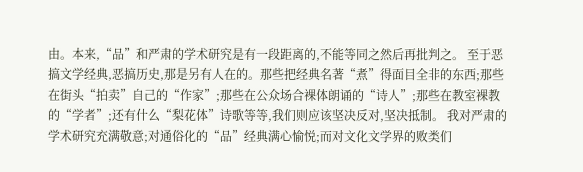由。本来,“品”和严肃的学术研究是有一段距离的,不能等同之然后再批判之。 至于恶搞文学经典,恶搞历史,那是另有人在的。那些把经典名著“煮”得面目全非的东西;那些在街头“拍卖”自己的“作家”;那些在公众场合裸体朗诵的“诗人”;那些在教室裸教的“学者”;还有什么“梨花体”诗歌等等,我们则应该坚决反对,坚决抵制。 我对严肃的学术研究充满敬意;对通俗化的“品”经典满心愉悦;而对文化文学界的败类们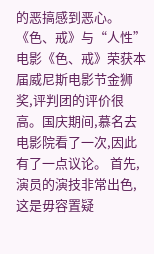的恶搞感到恶心。 《色、戒》与“人性” 电影《色、戒》荣获本届威尼斯电影节金狮奖,评判团的评价很高。国庆期间,慕名去电影院看了一次,因此有了一点议论。 首先,演员的演技非常出色,这是毋容置疑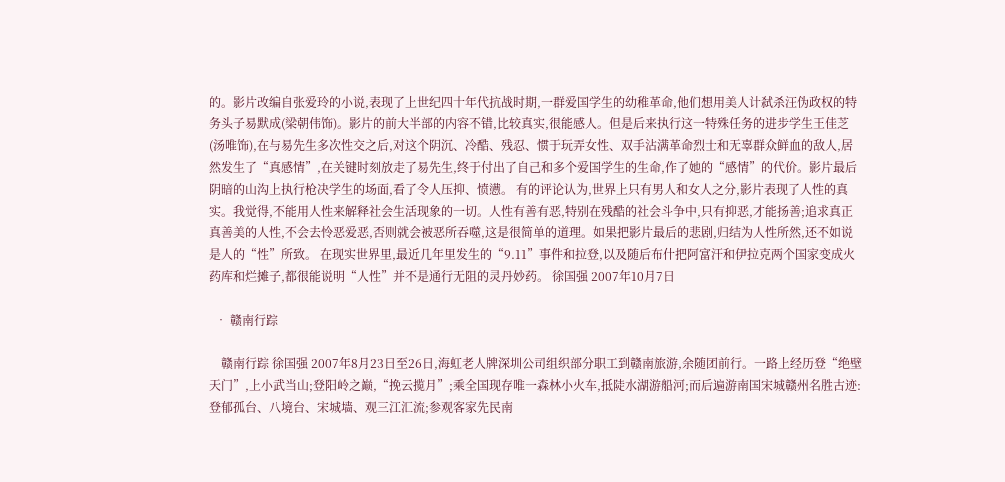的。影片改编自张爱玲的小说,表现了上世纪四十年代抗战时期,一群爱国学生的幼稚革命,他们想用美人计弑杀汪伪政权的特务头子易默成(梁朝伟饰)。影片的前大半部的内容不错,比较真实,很能感人。但是后来执行这一特殊任务的进步学生王佳芝(汤唯饰),在与易先生多次性交之后,对这个阴沉、冷酷、残忍、惯于玩弄女性、双手沾满革命烈士和无辜群众鲜血的敌人,居然发生了“真感情”,在关键时刻放走了易先生,终于付出了自己和多个爱国学生的生命,作了她的“感情”的代价。影片最后阴暗的山沟上执行枪决学生的场面,看了令人压抑、愤懑。 有的评论认为,世界上只有男人和女人之分,影片表现了人性的真实。我觉得,不能用人性来解释社会生活现象的一切。人性有善有恶,特别在残酷的社会斗争中,只有抑恶,才能扬善;追求真正真善美的人性,不会去怜恶爱恶,否则就会被恶所吞噬,这是很简单的道理。如果把影片最后的悲剧,归结为人性所然,还不如说是人的“性”所致。 在现实世界里,最近几年里发生的“9.11”事件和拉登,以及随后布什把阿富汗和伊拉克两个国家变成火药库和烂摊子,都很能说明“人性”并不是通行无阻的灵丹妙药。 徐国强 2007年10月7日

  • 赣南行踪

    赣南行踪 徐国强 2007年8月23日至26日,海虹老人牌深圳公司组织部分职工到赣南旅游,余随团前行。一路上经历登“绝壁天门”,上小武当山;登阳岭之巅,“挽云揽月”;乘全国现存唯一森林小火车,抵陡水湖游船河;而后遍游南国宋城赣州名胜古迹:登郁孤台、八境台、宋城墙、观三江汇流;参观客家先民南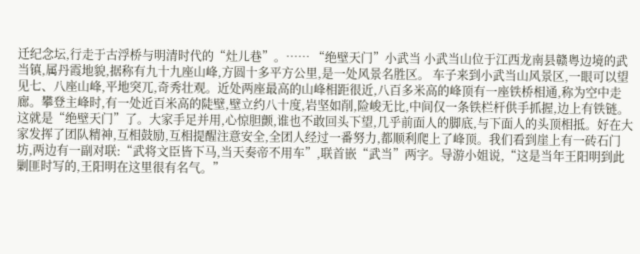迁纪念坛,行走于古浮桥与明清时代的“灶儿巷”。…… “绝壁天门”小武当 小武当山位于江西龙南县赣粤边境的武当镇,属丹霞地貌,据称有九十九座山峰,方圆十多平方公里,是一处风景名胜区。 车子来到小武当山风景区,一眼可以望见七、八座山峰,平地突兀,奇秀壮观。近处两座最高的山峰相距很近,八百多米高的峰顶有一座铁桥相通,称为空中走廊。攀登主峰时,有一处近百米高的陡壁,壁立约八十度,岩坚如削,险峻无比,中间仅一条铁栏杆供手抓握,边上有铁链。这就是“绝壁天门”了。大家手足并用,心惊胆颤,谁也不敢回头下望,几乎前面人的脚底,与下面人的头顶相抵。好在大家发挥了团队精神,互相鼓励,互相提醒注意安全,全团人经过一番努力,都顺利爬上了峰顶。我们看到崖上有一砖石门坊,两边有一副对联:“武将文臣皆下马,当天奏帝不用车”,联首嵌“武当”两字。导游小姐说,“这是当年王阳明到此剿匪时写的,王阳明在这里很有名气。”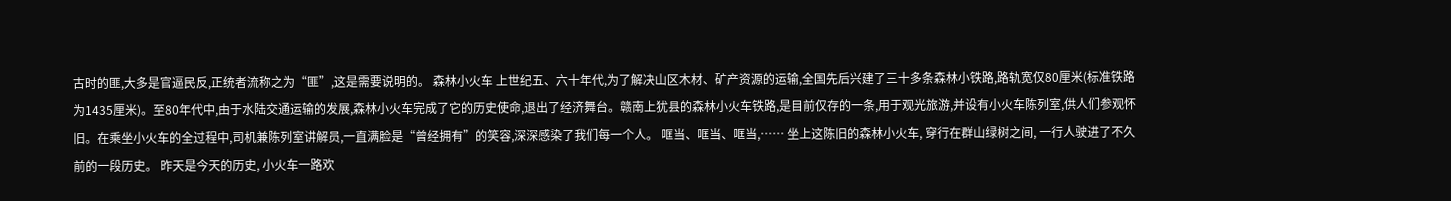古时的匪,大多是官逼民反,正统者流称之为“匪”,这是需要说明的。 森林小火车 上世纪五、六十年代,为了解决山区木材、矿产资源的运输,全国先后兴建了三十多条森林小铁路,路轨宽仅80厘米(标准铁路为1435厘米)。至80年代中,由于水陆交通运输的发展,森林小火车完成了它的历史使命,退出了经济舞台。赣南上犹县的森林小火车铁路,是目前仅存的一条,用于观光旅游,并设有小火车陈列室,供人们参观怀旧。在乘坐小火车的全过程中,司机兼陈列室讲解员,一直满脸是“曾经拥有”的笑容,深深感染了我们每一个人。 哐当、哐当、哐当,…… 坐上这陈旧的森林小火车, 穿行在群山绿树之间, 一行人驶进了不久前的一段历史。 昨天是今天的历史, 小火车一路欢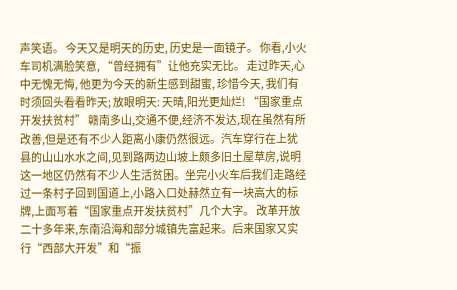声笑语。 今天又是明天的历史, 历史是一面镜子。 你看,小火车司机满脸笑意, “曾经拥有”让他充实无比。 走过昨天,心中无愧无悔, 他更为今天的新生感到甜蜜, 珍惜今天, 我们有时须回头看看昨天; 放眼明天: 天晴,阳光更灿烂! “国家重点开发扶贫村” 赣南多山,交通不便,经济不发达,现在虽然有所改善,但是还有不少人距离小康仍然很远。汽车穿行在上犹县的山山水水之间,见到路两边山坡上颇多旧土屋草房,说明这一地区仍然有不少人生活贫困。坐完小火车后我们走路经过一条村子回到国道上,小路入口处赫然立有一块高大的标牌,上面写着“国家重点开发扶贫村”几个大字。 改革开放二十多年来,东南沿海和部分城镇先富起来。后来国家又实行“西部大开发”和“振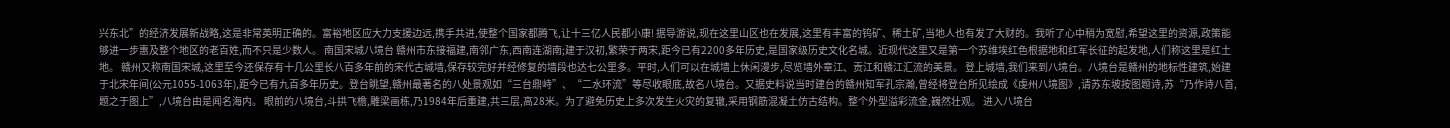兴东北”的经济发展新战略,这是非常英明正确的。富裕地区应大力支援边远,携手共进,使整个国家都腾飞,让十三亿人民都小康! 据导游说,现在这里山区也在发展,这里有丰富的钨矿、稀土矿,当地人也有发了大财的。我听了心中稍为宽慰,希望这里的资源,政策能够进一步惠及整个地区的老百姓,而不只是少数人。 南国宋城八境台 赣州市东接福建,南邻广东,西南连湖南;建于汉初,繁荣于两宋,距今已有2200多年历史,是国家级历史文化名城。近现代这里又是第一个苏维埃红色根据地和红军长征的起发地,人们称这里是红土地。 赣州又称南国宋城,这里至今还保存有十几公里长八百多年前的宋代古城墙,保存较完好并经修复的墙段也达七公里多。平时,人们可以在城墙上休闲漫步,尽览墙外章江、贡江和赣江汇流的美景。 登上城墙,我们来到八境台。八境台是赣州的地标性建筑,始建于北宋年间(公元1055-1063年),距今已有九百多年历史。登台眺望,赣州最著名的八处景观如“三台鼎峙”、“二水环流”等尽收眼底,故名八境台。又据史料说当时建台的赣州知军孔宗瀚,曾经将登台所见绘成《虔州八境图》,请苏东坡按图题诗,苏“乃作诗八首,题之于图上”,八境台由是闻名海内。 眼前的八境台,斗拱飞檐,雕梁画栋,乃1984年后重建,共三层,高28米。为了避免历史上多次发生火灾的复辙,采用钢筋混凝土仿古结构。整个外型溢彩流金,巍然壮观。 进入八境台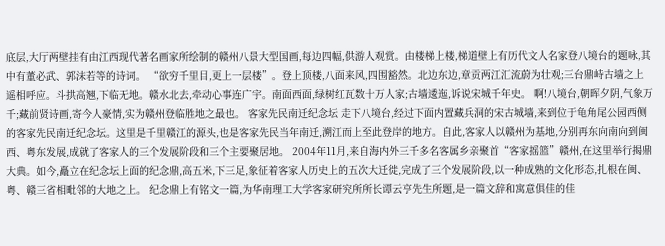底层,大厅两壁挂有由江西现代著名画家所绘制的赣州八景大型国画,每边四幅,供游人观赏。由楼梯上楼,梯道壁上有历代文人名家登八境台的题咏,其中有董必武、郭沫若等的诗词。 “欲穷千里目,更上一层楼”。登上顶楼,八面来风,四围豁然。北边东边,章贡两江汇流蔚为壮观;三台鼎峙古墙之上遥相呼应。斗拱高翘,下临无地。赣水北去,牵动心事连广宇。南面西面,绿树红瓦数十万人家;古墙逶迤,诉说宋城千年史。 啊!八境台,朝晖夕阴,气象万千;藏前贤诗画,寄今人豪情,实为赣州登临胜地之最也。 客家先民南迁纪念坛 走下八境台,经过下面内置藏兵洞的宋古城墙,来到位于龟角尾公园西侧的客家先民南迁纪念坛。这里是千里赣江的源头,也是客家先民当年南迁,溯江而上至此登岸的地方。自此,客家人以赣州为基地,分别再东向南向到闽西、粤东发展,成就了客家人的三个发展阶段和三个主要聚居地。 2004年11月,来自海内外三千多名客属乡亲聚首“客家摇篮”赣州,在这里举行揭鼎大典。如今,矗立在纪念坛上面的纪念鼎,高五米,下三足,象征着客家人历史上的五次大迁徙,完成了三个发展阶段,以一种成熟的文化形态,扎根在闽、粤、赣三省相毗邻的大地之上。 纪念鼎上有铭文一篇,为华南理工大学客家研究所所长谭云亨先生所题,是一篇文辞和寓意俱佳的佳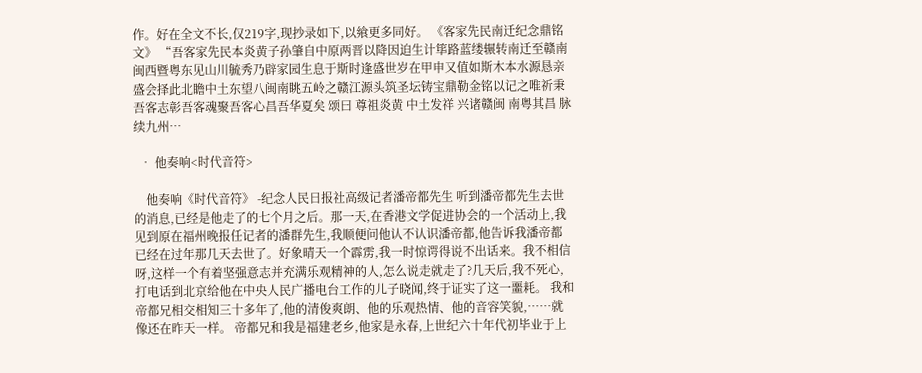作。好在全文不长,仅219字,现抄录如下,以飨更多同好。 《客家先民南迁纪念鼎铭文》 “吾客家先民本炎黄子孙肇自中原两晋以降因迫生计筚路蓝缕辗转南迁至赣南闽西暨粤东见山川毓秀乃辟家园生息于斯时逢盛世岁在甲申又值如斯木本水源恳亲盛会择此北瞻中土东望八闽南眺五岭之赣江源头筑圣坛铸宝鼎勒金铭以记之唯祈秉吾客志彰吾客魂聚吾客心昌吾华夏矣 颂曰 尊祖炎黄 中土发祥 兴诸赣闽 南粤其昌 脉续九州…

  • 他奏响<时代音符>

    他奏响《时代音符》 -纪念人民日报社高级记者潘帝都先生 听到潘帝都先生去世的消息,已经是他走了的七个月之后。那一天,在香港文学促进协会的一个活动上,我见到原在福州晚报任记者的潘群先生,我顺便问他认不认识潘帝都,他告诉我潘帝都已经在过年那几天去世了。好象晴天一个霹雳,我一时惊谔得说不出话来。我不相信呀,这样一个有着坚强意志并充满乐观精神的人,怎么说走就走了?几天后,我不死心,打电话到北京给他在中央人民广播电台工作的儿子晓闻,终于证实了这一噩耗。 我和帝都兄相交相知三十多年了,他的清俊爽朗、他的乐观热情、他的音容笑貌,……就像还在昨天一样。 帝都兄和我是福建老乡,他家是永春,上世纪六十年代初毕业于上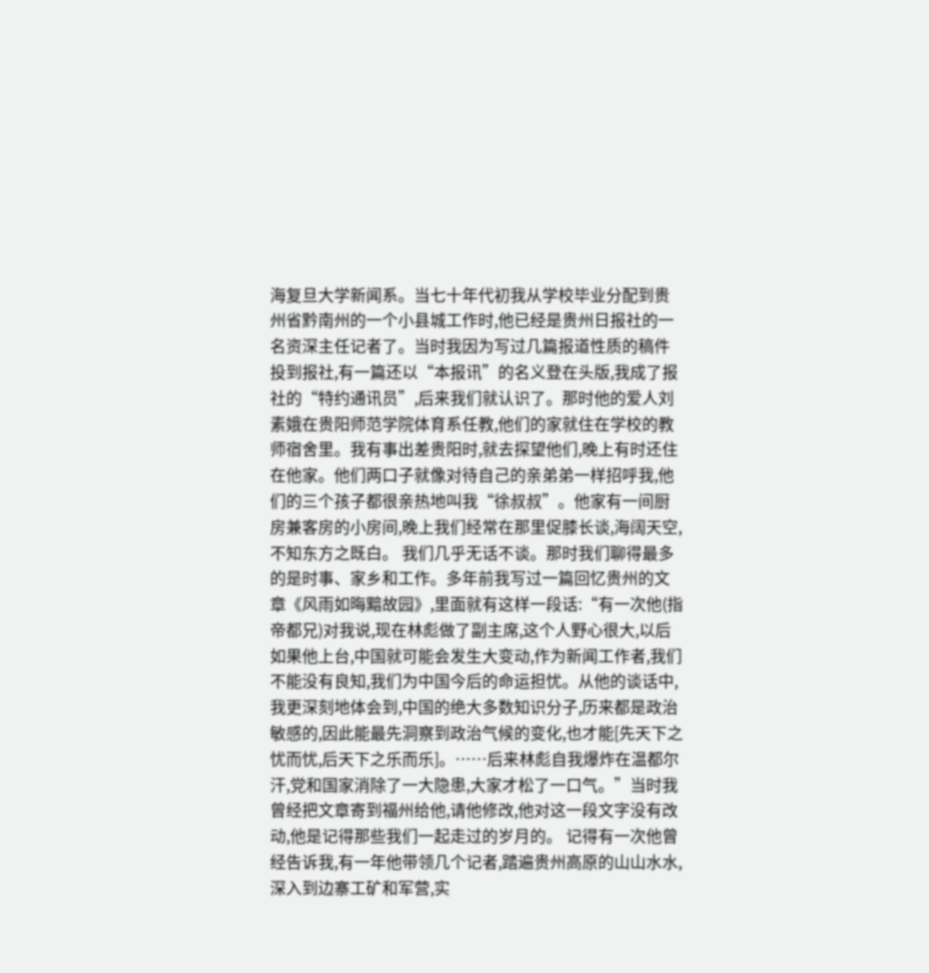海复旦大学新闻系。当七十年代初我从学校毕业分配到贵州省黔南州的一个小县城工作时,他已经是贵州日报社的一名资深主任记者了。当时我因为写过几篇报道性质的稿件投到报社,有一篇还以“本报讯”的名义登在头版,我成了报社的“特约通讯员”,后来我们就认识了。那时他的爱人刘素娥在贵阳师范学院体育系任教,他们的家就住在学校的教师宿舍里。我有事出差贵阳时,就去探望他们,晚上有时还住在他家。他们两口子就像对待自己的亲弟弟一样招呼我,他们的三个孩子都很亲热地叫我“徐叔叔”。他家有一间厨房兼客房的小房间,晚上我们经常在那里促膝长谈,海阔天空,不知东方之既白。 我们几乎无话不谈。那时我们聊得最多的是时事、家乡和工作。多年前我写过一篇回忆贵州的文章《风雨如晦黯故园》,里面就有这样一段话:“有一次他(指帝都兄)对我说,现在林彪做了副主席,这个人野心很大,以后如果他上台,中国就可能会发生大变动,作为新闻工作者,我们不能没有良知,我们为中国今后的命运担忧。从他的谈话中,我更深刻地体会到,中国的绝大多数知识分子,历来都是政治敏感的,因此能最先洞察到政治气候的变化,也才能[先天下之忧而忧,后天下之乐而乐]。……后来林彪自我爆炸在温都尔汗,党和国家消除了一大隐患,大家才松了一口气。”当时我曾经把文章寄到福州给他,请他修改,他对这一段文字没有改动,他是记得那些我们一起走过的岁月的。 记得有一次他曾经告诉我,有一年他带领几个记者,踏遍贵州高原的山山水水,深入到边寨工矿和军营,实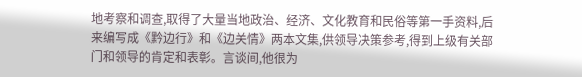地考察和调查,取得了大量当地政治、经济、文化教育和民俗等第一手资料,后来编写成《黔边行》和《边关情》两本文集,供领导决策参考,得到上级有关部门和领导的肯定和表彰。言谈间,他很为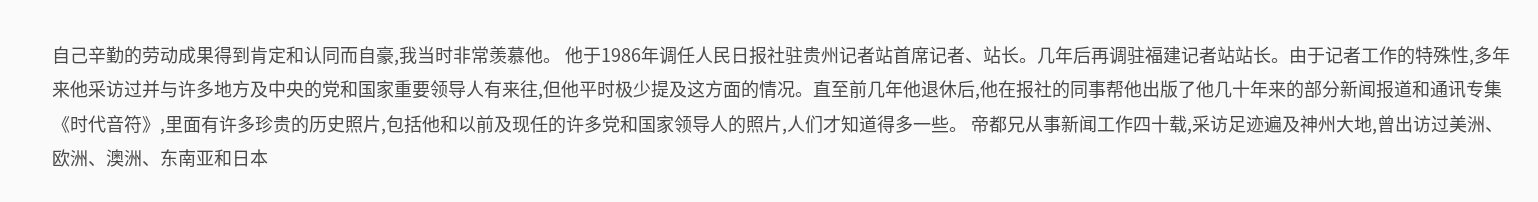自己辛勤的劳动成果得到肯定和认同而自豪,我当时非常羡慕他。 他于1986年调任人民日报社驻贵州记者站首席记者、站长。几年后再调驻福建记者站站长。由于记者工作的特殊性,多年来他采访过并与许多地方及中央的党和国家重要领导人有来往,但他平时极少提及这方面的情况。直至前几年他退休后,他在报社的同事帮他出版了他几十年来的部分新闻报道和通讯专集《时代音符》,里面有许多珍贵的历史照片,包括他和以前及现任的许多党和国家领导人的照片,人们才知道得多一些。 帝都兄从事新闻工作四十载,采访足迹遍及神州大地,曾出访过美洲、欧洲、澳洲、东南亚和日本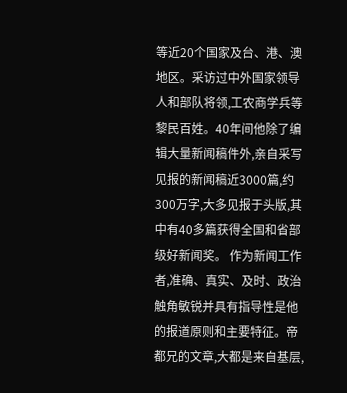等近20个国家及台、港、澳地区。采访过中外国家领导人和部队将领,工农商学兵等黎民百姓。40年间他除了编辑大量新闻稿件外,亲自采写见报的新闻稿近3000篇,约300万字,大多见报于头版,其中有40多篇获得全国和省部级好新闻奖。 作为新闻工作者,准确、真实、及时、政治触角敏锐并具有指导性是他的报道原则和主要特征。帝都兄的文章,大都是来自基层,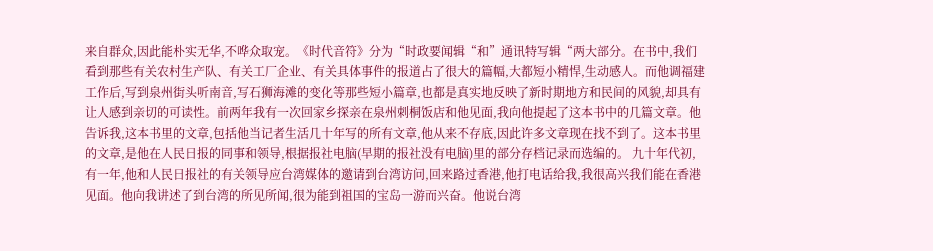来自群众,因此能朴实无华,不哗众取宠。《时代音符》分为“时政要闻辑“和”通讯特写辑“两大部分。在书中,我们看到那些有关农村生产队、有关工厂企业、有关具体事件的报道占了很大的篇幅,大都短小精悍,生动感人。而他调福建工作后,写到泉州街头听南音,写石狮海滩的变化等那些短小篇章,也都是真实地反映了新时期地方和民间的风貌,却具有让人感到亲切的可读性。前两年我有一次回家乡探亲在泉州刺桐饭店和他见面,我向他提起了这本书中的几篇文章。他告诉我,这本书里的文章,包括他当记者生活几十年写的所有文章,他从来不存底,因此许多文章现在找不到了。这本书里的文章,是他在人民日报的同事和领导,根据报社电脑(早期的报社没有电脑)里的部分存档记录而选编的。 九十年代初,有一年,他和人民日报社的有关领导应台湾媒体的邀请到台湾访问,回来路过香港,他打电话给我,我很高兴我们能在香港见面。他向我讲述了到台湾的所见所闻,很为能到祖国的宝岛一游而兴奋。他说台湾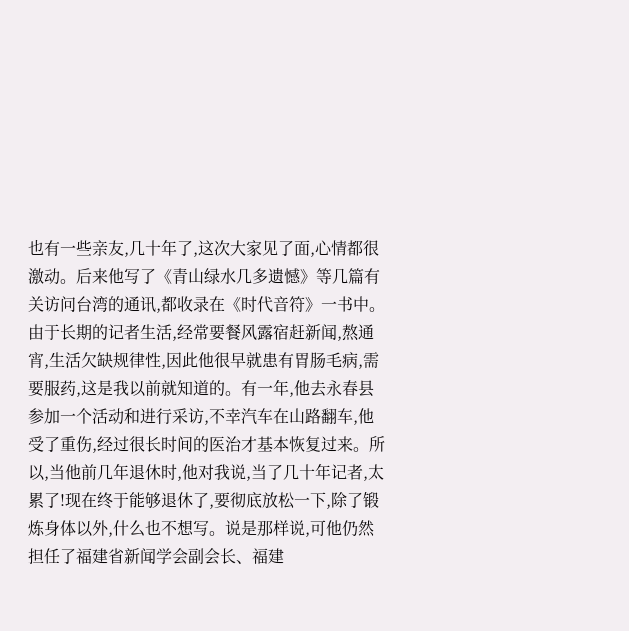也有一些亲友,几十年了,这次大家见了面,心情都很激动。后来他写了《青山绿水几多遗憾》等几篇有关访问台湾的通讯,都收录在《时代音符》一书中。 由于长期的记者生活,经常要餐风露宿赶新闻,熬通宵,生活欠缺规律性,因此他很早就患有胃肠毛病,需要服药,这是我以前就知道的。有一年,他去永春县参加一个活动和进行采访,不幸汽车在山路翻车,他受了重伤,经过很长时间的医治才基本恢复过来。所以,当他前几年退休时,他对我说,当了几十年记者,太累了!现在终于能够退休了,要彻底放松一下,除了锻炼身体以外,什么也不想写。说是那样说,可他仍然担任了福建省新闻学会副会长、福建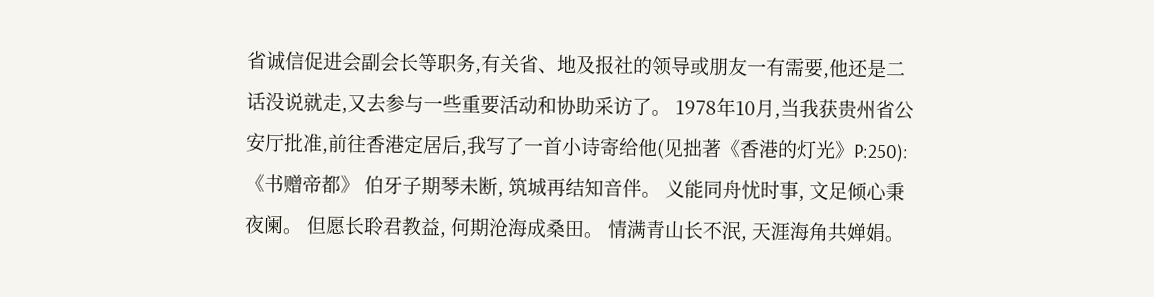省诚信促进会副会长等职务,有关省、地及报社的领导或朋友一有需要,他还是二话没说就走,又去参与一些重要活动和协助采访了。 1978年10月,当我获贵州省公安厅批准,前往香港定居后,我写了一首小诗寄给他(见拙著《香港的灯光》P:250): 《书赠帝都》 伯牙子期琴未断, 筑城再结知音伴。 义能同舟忧时事, 文足倾心秉夜阑。 但愿长聆君教益, 何期沧海成桑田。 情满青山长不泯, 天涯海角共婵娟。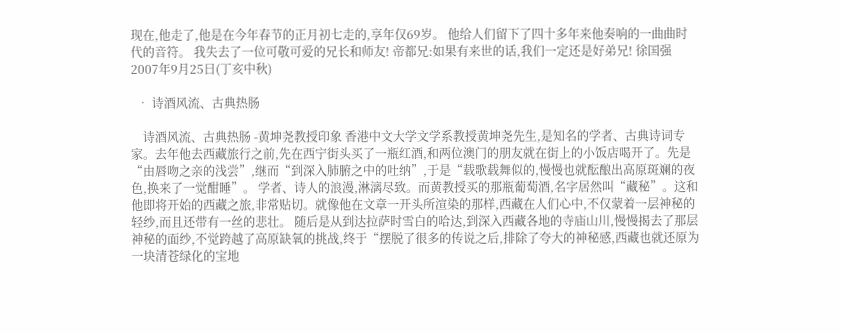现在,他走了,他是在今年春节的正月初七走的,享年仅69岁。 他给人们留下了四十多年来他奏响的一曲曲时代的音符。 我失去了一位可敬可爱的兄长和师友! 帝都兄:如果有来世的话,我们一定还是好弟兄! 徐国强 2007年9月25日(丁亥中秋)

  • 诗酒风流、古典热肠

    诗酒风流、古典热肠 -黄坤尧教授印象 香港中文大学文学系教授黄坤尧先生,是知名的学者、古典诗词专家。去年他去西藏旅行之前,先在西宁街头买了一瓶红酒,和两位澳门的朋友就在街上的小饭店喝开了。先是“由唇吻之亲的浅尝”,继而“到深入肺腑之中的吐纳”,于是“载歌载舞似的,慢慢也就酝酿出高原斑斓的夜色,换来了一觉酣睡”。 学者、诗人的浪漫,淋漓尽致。而黄教授买的那瓶葡萄酒,名字居然叫“藏秘”。这和他即将开始的西藏之旅,非常贴切。就像他在文章一开头所渲染的那样,西藏在人们心中,不仅蒙着一层神秘的轻纱,而且还带有一丝的悲壮。 随后是从到达拉萨时雪白的哈达,到深入西藏各地的寺庙山川,慢慢揭去了那层神秘的面纱,不觉跨越了高原缺氧的挑战,终于“摆脱了很多的传说之后,排除了夸大的神秘感,西藏也就还原为一块清苍绿化的宝地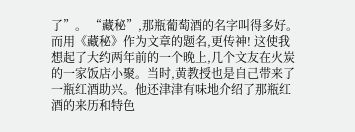了”。 “藏秘”,那瓶葡萄酒的名字叫得多好。而用《藏秘》作为文章的题名,更传神! 这使我想起了大约两年前的一个晚上,几个文友在火炭的一家饭店小聚。当时,黄教授也是自己带来了一瓶红酒助兴。他还津津有味地介绍了那瓶红酒的来历和特色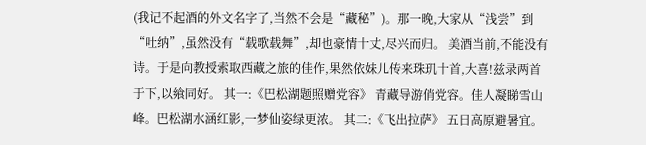(我记不起酒的外文名字了,当然不会是“藏秘”)。那一晚,大家从“浅尝”到“吐纳”,虽然没有“载歌载舞”,却也豪情十丈,尽兴而归。 美酒当前,不能没有诗。于是向教授索取西藏之旅的佳作,果然依妹儿传来珠玑十首,大喜!兹录两首于下,以飨同好。 其一:《巴松湖题照赠党容》 青藏导游俏党容。佳人凝睇雪山峰。巴松湖水涵红影,一梦仙姿绿更浓。 其二:《飞出拉萨》 五日高原避暑宜。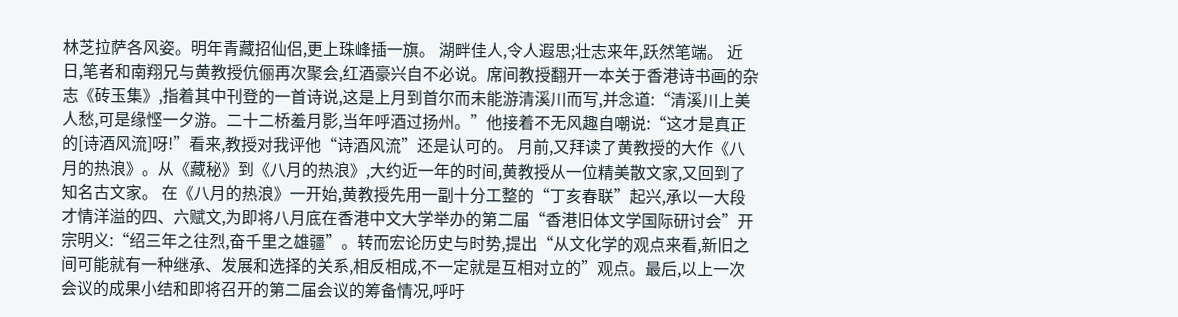林芝拉萨各风姿。明年青藏招仙侣,更上珠峰插一旗。 湖畔佳人,令人遐思;壮志来年,跃然笔端。 近日,笔者和南翔兄与黄教授伉俪再次聚会,红酒豪兴自不必说。席间教授翻开一本关于香港诗书画的杂志《砖玉集》,指着其中刊登的一首诗说,这是上月到首尔而未能游清溪川而写,并念道:“清溪川上美人愁,可是缘悭一夕游。二十二桥羞月影,当年呼酒过扬州。”他接着不无风趣自嘲说:“这才是真正的[诗酒风流]呀!”看来,教授对我评他“诗酒风流”还是认可的。 月前,又拜读了黄教授的大作《八月的热浪》。从《藏秘》到《八月的热浪》,大约近一年的时间,黄教授从一位精美散文家,又回到了知名古文家。 在《八月的热浪》一开始,黄教授先用一副十分工整的“丁亥春联”起兴,承以一大段才情洋溢的四、六赋文,为即将八月底在香港中文大学举办的第二届“香港旧体文学国际研讨会”开宗明义:“绍三年之往烈,奋千里之雄疆”。转而宏论历史与时势,提出“从文化学的观点来看,新旧之间可能就有一种继承、发展和选择的关系,相反相成,不一定就是互相对立的”观点。最后,以上一次会议的成果小结和即将召开的第二届会议的筹备情况,呼吁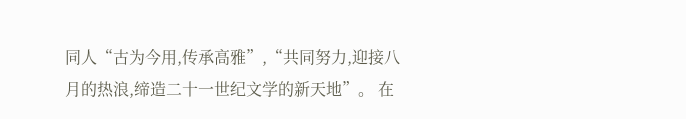同人“古为今用,传承高雅”,“共同努力,迎接八月的热浪,缔造二十一世纪文学的新天地”。 在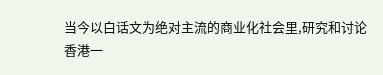当今以白话文为绝对主流的商业化社会里,研究和讨论香港一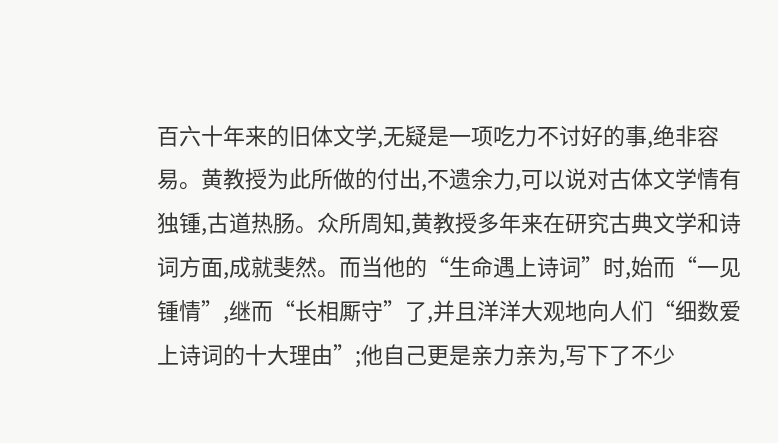百六十年来的旧体文学,无疑是一项吃力不讨好的事,绝非容易。黄教授为此所做的付出,不遗余力,可以说对古体文学情有独锺,古道热肠。众所周知,黄教授多年来在研究古典文学和诗词方面,成就斐然。而当他的“生命遇上诗词”时,始而“一见锺情”,继而“长相厮守”了,并且洋洋大观地向人们“细数爱上诗词的十大理由”;他自己更是亲力亲为,写下了不少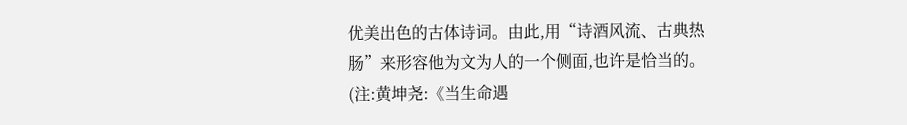优美出色的古体诗词。由此,用“诗酒风流、古典热肠”来形容他为文为人的一个侧面,也许是恰当的。 (注:黄坤尧:《当生命遇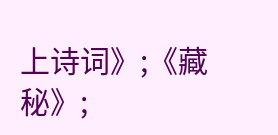上诗词》;《藏秘》;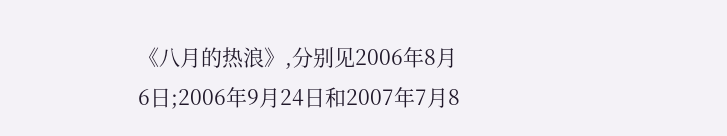《八月的热浪》,分别见2006年8月6日;2006年9月24日和2007年7月8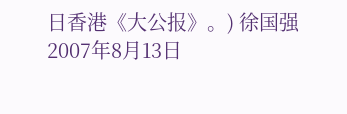日香港《大公报》。) 徐国强 2007年8月13日